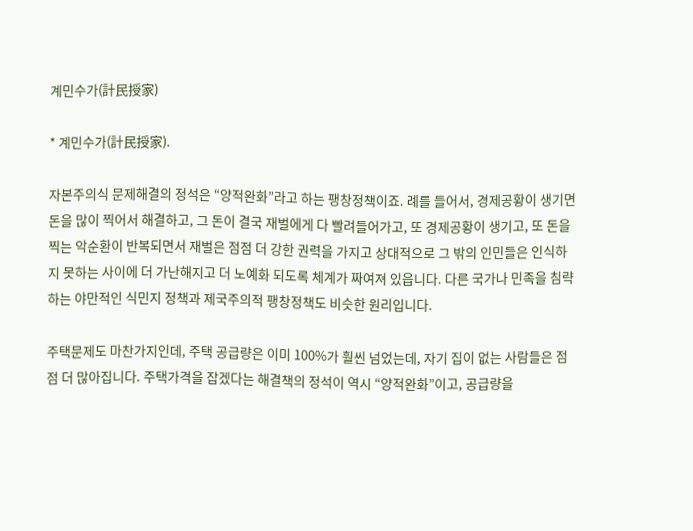계민수가(計民授家)

* 계민수가(計民授家).

자본주의식 문제해결의 정석은 “양적완화”라고 하는 팽창정책이죠. 례를 들어서, 경제공황이 생기면 돈을 많이 찍어서 해결하고, 그 돈이 결국 재벌에게 다 빨려들어가고, 또 경제공황이 생기고, 또 돈을 찍는 악순환이 반복되면서 재벌은 점점 더 강한 권력을 가지고 상대적으로 그 밖의 인민들은 인식하지 못하는 사이에 더 가난해지고 더 노예화 되도록 체계가 짜여져 있읍니다. 다른 국가나 민족을 침략하는 야만적인 식민지 정책과 제국주의적 팽창정책도 비슷한 원리입니다.

주택문제도 마찬가지인데, 주택 공급량은 이미 100%가 훨씬 넘었는데, 자기 집이 없는 사람들은 점점 더 많아집니다. 주택가격을 잡겠다는 해결책의 정석이 역시 “양적완화”이고, 공급량을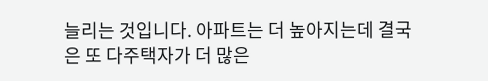늘리는 것입니다. 아파트는 더 높아지는데 결국은 또 다주택자가 더 많은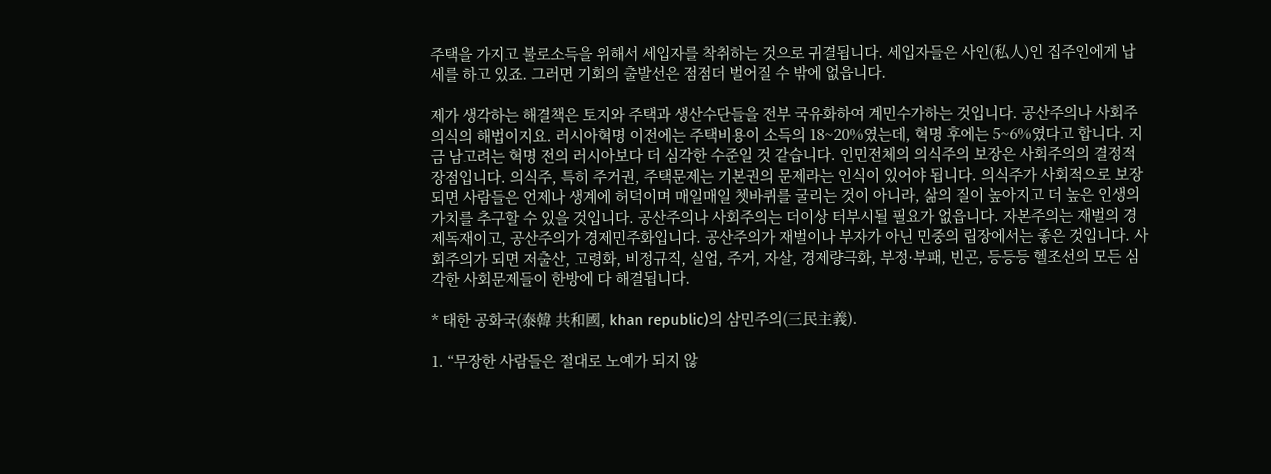주택을 가지고 불로소득을 위해서 세입자를 착취하는 것으로 귀결됩니다. 세입자들은 사인(私人)인 집주인에게 납세를 하고 있죠. 그러면 기회의 출발선은 점점더 벌어질 수 밖에 없읍니다.

제가 생각하는 해결책은 토지와 주택과 생산수단들을 전부 국유화하여 계민수가하는 것입니다. 공산주의나 사회주의식의 해법이지요. 러시아혁명 이전에는 주택비용이 소득의 18~20%였는데, 혁명 후에는 5~6%였다고 합니다. 지금 남고려는 혁명 전의 러시아보다 더 심각한 수준일 것 같습니다. 인민전체의 의식주의 보장은 사회주의의 결정적 장점입니다. 의식주, 특히 주거권, 주택문제는 기본권의 문제라는 인식이 있어야 됩니다. 의식주가 사회적으로 보장되면 사람들은 언제나 생계에 허덕이며 매일매일 쳇바퀴를 굴리는 것이 아니라, 삶의 질이 높아지고 더 높은 인생의 가치를 추구할 수 있을 것입니다. 공산주의나 사회주의는 더이상 터부시될 필요가 없읍니다. 자본주의는 재벌의 경제독재이고, 공산주의가 경제민주화입니다. 공산주의가 재벌이나 부자가 아닌 민중의 립장에서는 좋은 것입니다. 사회주의가 되면 저출산, 고령화, 비정규직, 실업, 주거, 자살, 경제량극화, 부정·부패, 빈곤, 등등등 헬조선의 모든 심각한 사회문제들이 한방에 다 해결됩니다.

* 태한 공화국(泰韓 共和國, khan republic)의 삼민주의(三民主義).

1. “무장한 사람들은 절대로 노예가 되지 않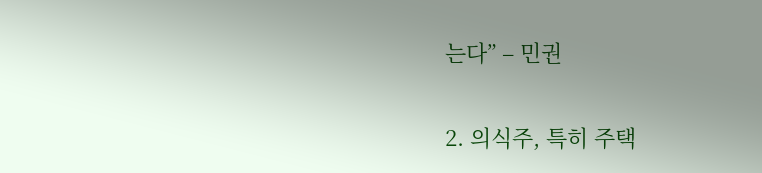는다” – 민권

2. 의식주, 특히 주택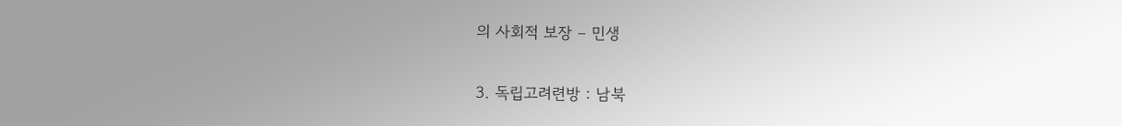의 사회적 보장 – 민생

3. 독립고려련방 : 남북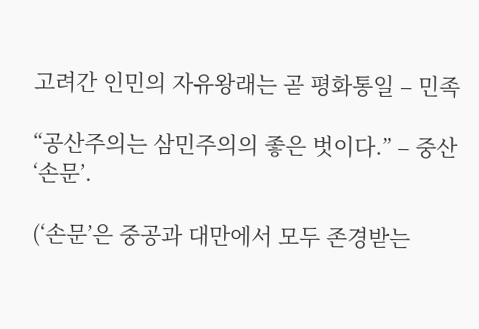고려간 인민의 자유왕래는 곧 평화통일 – 민족

“공산주의는 삼민주의의 좋은 벗이다.” – 중산 ‘손문’.

(‘손문’은 중공과 대만에서 모두 존경받는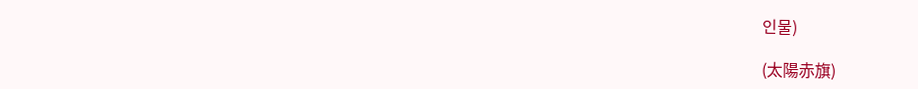인물)

(太陽赤旗)